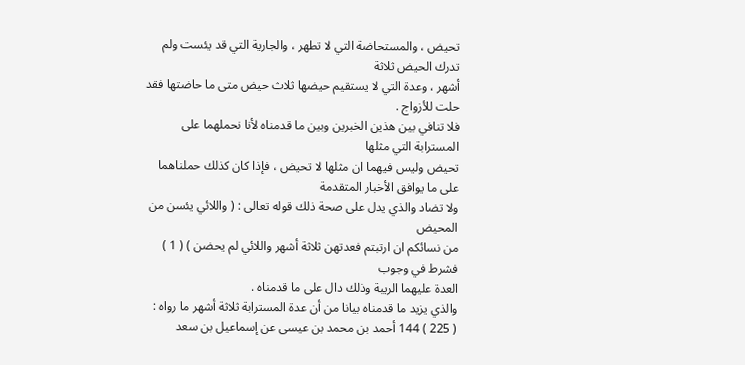تحيض ، والمستحاضة التي لا تطهر ، والجارية التي قد يئست ولم تدرك الحيض ثلاثة
أشهر ، وعدة التي لا يستقيم حيضها ثلاث حيض متى ما حاضتها فقد حلت للأزواج .
فلا تنافي بين هذين الخبرين وبين ما قدمناه لأنا نحملهما على المسترابة التي مثلها
تحيض وليس فيهما ان مثلها لا تحيض ، فإذا كان كذلك حملناهما على ما يوافق الأخبار المتقدمة
ولا تضاد والذي يدل على صحة ذلك قوله تعالى : ( واللائي يئسن من المحيض
من نسائكم ان ارتبتم فعدتهن ثلاثة أشهر واللائي لم يحضن ) ( 1 ) فشرط في وجوب
العدة عليهما الريبة وذلك دال على ما قدمناه .
والذي يزيد ما قدمناه بيانا من أن عدة المسترابة ثلاثة أشهر ما رواه :
( 225 ) 144 أحمد بن محمد بن عيسى عن إسماعيل بن سعد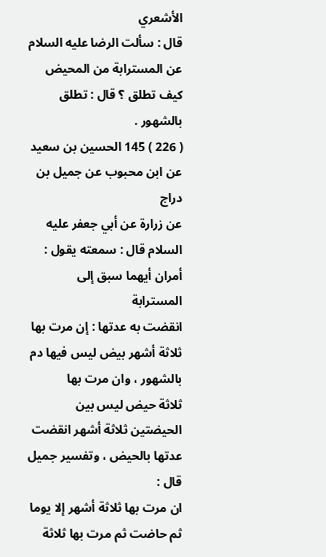الأشعري
قال : سألت الرضا عليه السلام عن المسترابة من المحيض كيف تطلق ؟ قال : تطلق بالشهور .
( 226 ) 145 الحسين بن سعيد عن ابن محبوب عن جميل بن دراج
عن زرارة عن أبي جعفر عليه السلام قال : سمعته يقول : أمران أيهما سبق إلى المسترابة
انقضت به عدتها : إن مرت بها ثلاثة أشهر بيض ليس فيها دم بالشهور ، وان مرت بها
ثلاثة حيض ليس بين الحيضتين ثلاثة أشهر انقضت عدتها بالحيض ، وتفسير جميل قال :
ان مرت بها ثلاثة أشهر إلا يوما ثم حاضت ثم مرت بها ثلاثة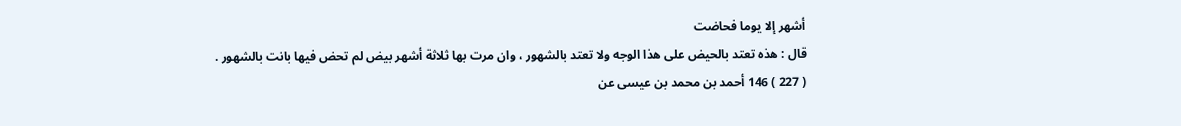أشهر إلا يوما فحاضت
قال : هذه تعتد بالحيض على هذا الوجه ولا تعتد بالشهور ، وان مرت بها ثلاثة أشهر بيض لم تحض فيها بانت بالشهور .
( 227 ) 146 أحمد بن محمد بن عيسى عن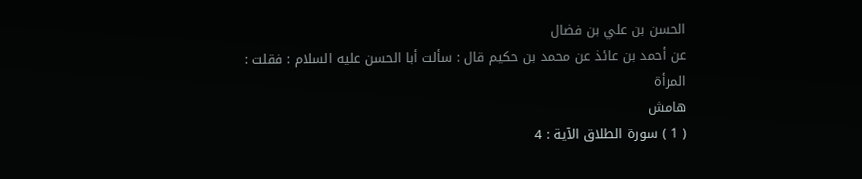الحسن بن علي بن فضال
عن أحمد بن عائذ عن محمد بن حكيم قال : سألت أبا الحسن عليه السلام : فقلت : المرأة
هامش
( 1 ) سورة الطلاق الآية : 4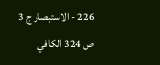226 - الاستبصار ج 3 ص 324 الكافي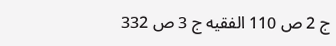ج 2 ص 110 الفقيه ج 3 ص 332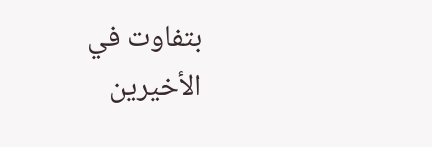بتفاوت في الأخيرين